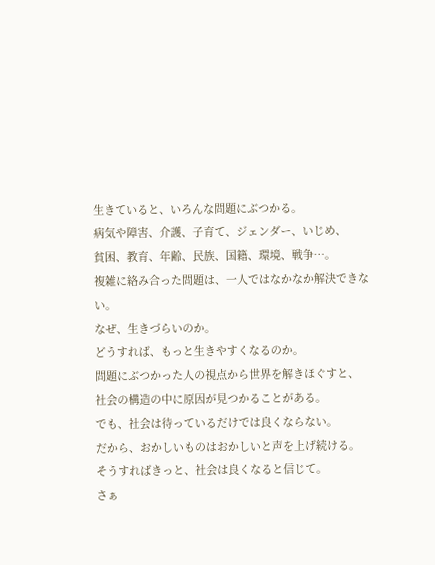生きていると、いろんな問題にぶつかる。
病気や障害、介護、子育て、ジェンダー、いじめ、
貧困、教育、年齢、民族、国籍、環境、戦争…。
複雑に絡み合った問題は、一人ではなかなか解決できない。
なぜ、生きづらいのか。
どうすれば、もっと生きやすくなるのか。
問題にぶつかった人の視点から世界を解きほぐすと、
社会の構造の中に原因が見つかることがある。
でも、社会は待っているだけでは良くならない。
だから、おかしいものはおかしいと声を上げ続ける。
そうすればきっと、社会は良くなると信じて。
さぁ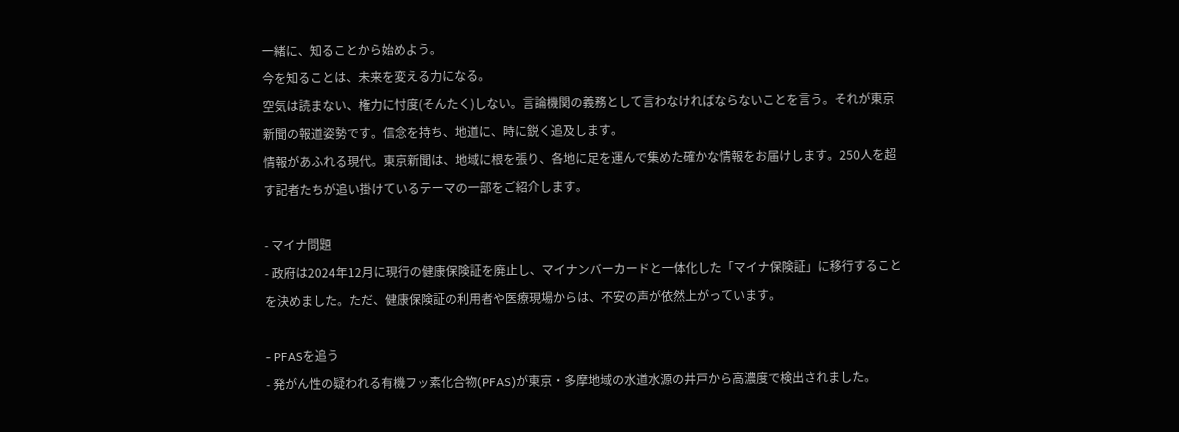一緒に、知ることから始めよう。
今を知ることは、未来を変える力になる。
空気は読まない、権力に忖度(そんたく)しない。言論機関の義務として言わなければならないことを言う。それが東京新聞の報道姿勢です。信念を持ち、地道に、時に鋭く追及します。
情報があふれる現代。東京新聞は、地域に根を張り、各地に足を運んで集めた確かな情報をお届けします。250人を超す記者たちが追い掛けているテーマの一部をご紹介します。

- マイナ問題
- 政府は2024年12月に現行の健康保険証を廃止し、マイナンバーカードと一体化した「マイナ保険証」に移行することを決めました。ただ、健康保険証の利用者や医療現場からは、不安の声が依然上がっています。

- PFASを追う
- 発がん性の疑われる有機フッ素化合物(PFAS)が東京・多摩地域の水道水源の井戸から高濃度で検出されました。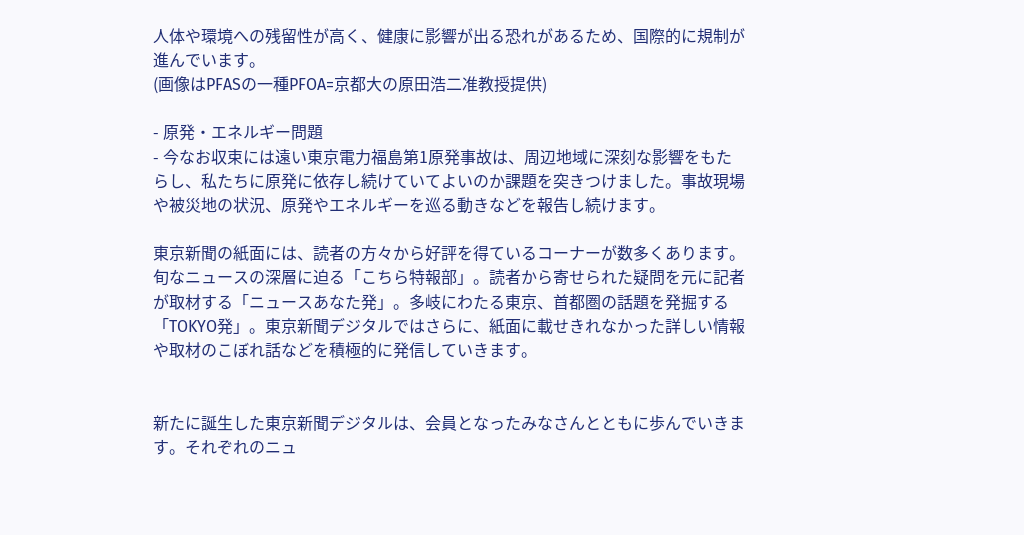人体や環境への残留性が高く、健康に影響が出る恐れがあるため、国際的に規制が進んでいます。
(画像はPFASの一種PFOA=京都大の原田浩二准教授提供)

- 原発・エネルギー問題
- 今なお収束には遠い東京電力福島第1原発事故は、周辺地域に深刻な影響をもたらし、私たちに原発に依存し続けていてよいのか課題を突きつけました。事故現場や被災地の状況、原発やエネルギーを巡る動きなどを報告し続けます。

東京新聞の紙面には、読者の方々から好評を得ているコーナーが数多くあります。旬なニュースの深層に迫る「こちら特報部」。読者から寄せられた疑問を元に記者が取材する「ニュースあなた発」。多岐にわたる東京、首都圏の話題を発掘する「TOKYO発」。東京新聞デジタルではさらに、紙面に載せきれなかった詳しい情報や取材のこぼれ話などを積極的に発信していきます。


新たに誕生した東京新聞デジタルは、会員となったみなさんとともに歩んでいきます。それぞれのニュ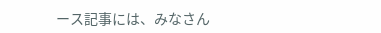ース記事には、みなさん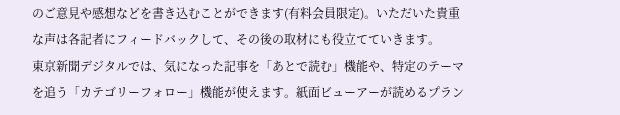のご意見や感想などを書き込むことができます(有料会員限定)。いただいた貴重な声は各記者にフィードバックして、その後の取材にも役立てていきます。
東京新聞デジタルでは、気になった記事を「あとで読む」機能や、特定のテーマを追う「カテゴリーフォロー」機能が使えます。紙面ビューアーが読めるプラン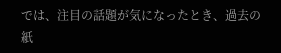では、注目の話題が気になったとき、過去の紙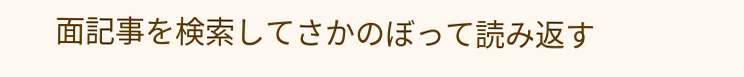面記事を検索してさかのぼって読み返す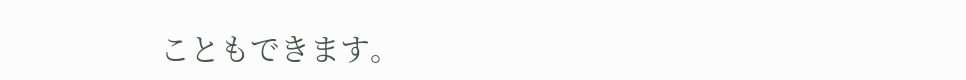こともできます。